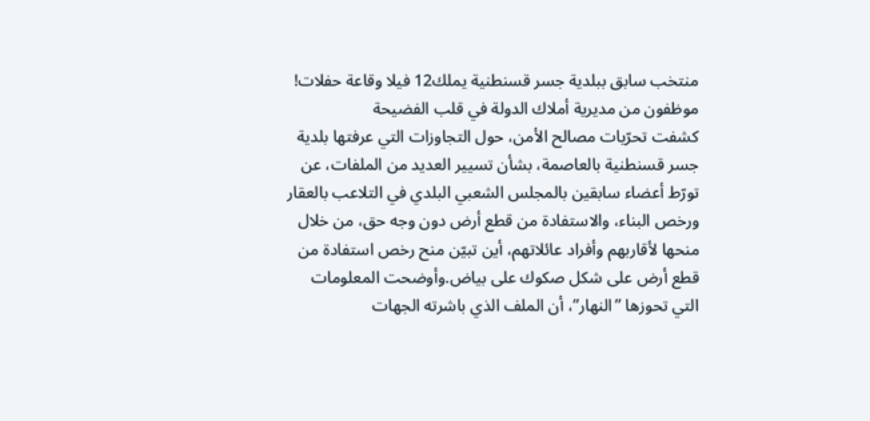منتخب سابق ببلدية جسر قسنطنية يملك12 فيلا وقاعة حفلات!
موظفون من مديرية أملاك الدولة في قلب الفضيحة
كشفت تحرّيات مصالح الأمن، حول التجاوزات التي عرفتها بلدية جسر قسنطنية بالعاصمة، بشأن تسيير العديد من الملفات، عن تورّط أعضاء سابقين بالمجلس الشعبي البلدي في التلاعب بالعقار ورخص البناء، والاستفادة من قطع أرض دون وجه حق، من خلال منحها لأقاربهم وأفراد عائلاتهم، أين تبيّن منح رخص استفادة من قطع أرض على شكل صكوك على بياض.وأوضحت المعلومات التي تحوزها ”النهار”، أن الملف الذي باشرته الجهات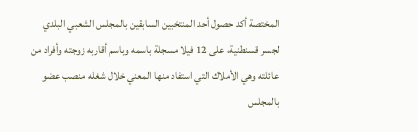المختصة أكد حصول أحد المنتخبين السابقين بالمجلس الشعبي البلدي لجسر قسنطنية، على 12 فيلا مسجلة باسمه وباسم أقاربه زوجته وأفراد من عائلته وهي الأملاك التي استفاد منها المعني خلال شغله منصب عضو بالمجلس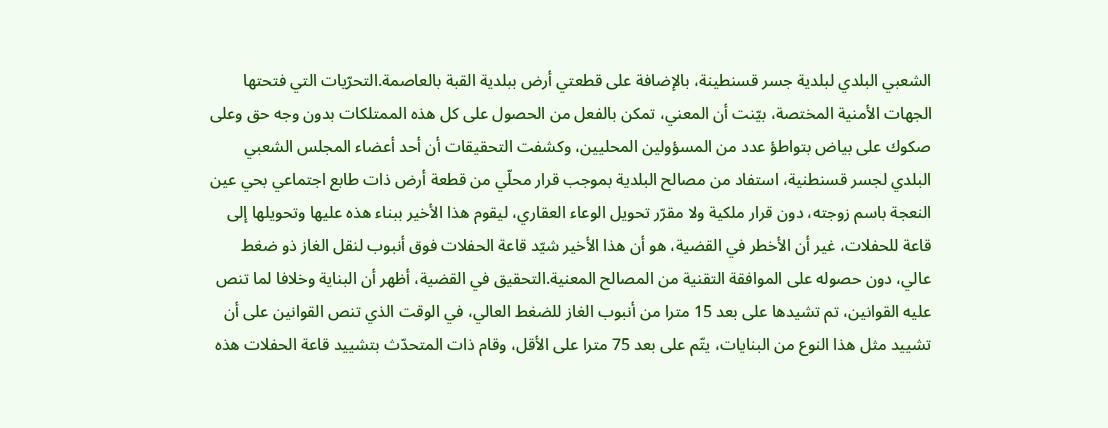الشعبي البلدي لبلدية جسر قسنطينة، بالإضافة على قطعتي أرض ببلدية القبة بالعاصمة.التحرّيات التي فتحتها الجهات الأمنية المختصة، بيّنت أن المعني، تمكن بالفعل من الحصول على كل هذه الممتلكات بدون وجه حق وعلى صكوك على بياض بتواطؤ عدد من المسؤولين المحليين، وكشفت التحقيقات أن أحد أعضاء المجلس الشعبي البلدي لجسر قسنطنية، استفاد من مصالح البلدية بموجب قرار محلّي من قطعة أرض ذات طابع اجتماعي بحي عين النعجة باسم زوجته، دون قرار ملكية ولا مقرّر تحويل الوعاء العقاري، ليقوم هذا الأخير ببناء هذه عليها وتحويلها إلى قاعة للحفلات، غير أن الأخطر في القضية، هو أن هذا الأخير شيّد قاعة الحفلات فوق أنبوب لنقل الغاز ذو ضغط عالي، دون حصوله على الموافقة التقنية من المصالح المعنية.التحقيق في القضية، أظهر أن البناية وخلافا لما تنص عليه القوانين، تم تشيدها على بعد 15 مترا من أنبوب الغاز للضغط العالي، في الوقت الذي تنص القوانين على أن تشييد مثل هذا النوع من البنايات، يتّم على بعد 75 مترا على الأقل، وقام ذات المتحدّث بتشييد قاعة الحفلات هذه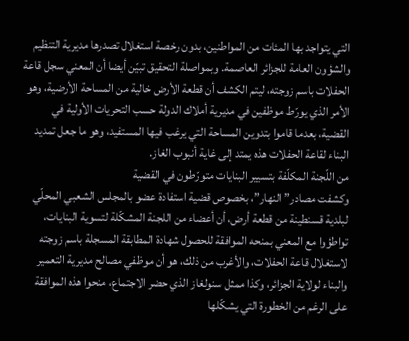التي يتواجد بها المئات من المواطنين، بدون رخصة استغلال تصدرها مديرية التنظيم والشؤون العامة للجزائر العاصمة. وبمواصلة التحقيق تبيّن أيضا أن المعني سجل قاعة الحفلات باسم زوجته، ليتم الكشف أن قطعة الأرض خالية من المساحة الأرضية، وهو الأمر الذي يورّط موظفين في مديرية أملاك الدولة حسب التحريات الأولية في القضية، بعدما قاموا بتدوين المساحة التي يرغب فيها المستفيد، وهو ما جعل تمديد البناء لقاعة الحفلات هذه يمتد إلى غاية أنبوب الغاز.
من اللّجنة المكلّفة بتسيير البنايات متورّطون في القضية
وكشفت مصادر”النهار”، بخصوص قضية استفادة عضو بالمجلس الشعبي المحلّي لبلدية قسنطينة من قطعة أرض، أن أعضاء من اللجنة المشكّلة لتسوية البنايات، تواطؤوا مع المعني بمنحه الموافقة للحصول شهادة المطابقة المسجلة باسم زوجته لاستغلال قاعة الحفلات، والأغرب من ذلك، هو أن موظفي مصالح مديرية التعمير والبناء لولاية الجزائر، وكذا ممثل سنولغاز الذي حضر الاجتماع، منحوا هذه الموافقة على الرغم من الخطورة التي يشكّلها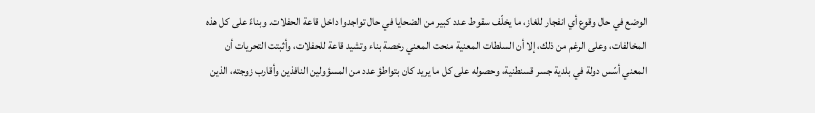الوضع في حال وقوع أي انفجار للغاز، ما يخلّف سقوط عدد كبير من الضحايا في حال تواجدوا داخل قاعة الحفلات. وبناءً على كل هذه المخالفات، وعلى الرغم من ذلك، إلا أن السلطات المعنية منحت المعني رخصة بناء وتشيد قاعة للحفلات، وأثبتت التحريات أن المعني أسّس دولة في بلدية جسر قسنطنية، وحصوله على كل ما يريد كان بتواطؤ عدد من المسؤولين النافذين وأقارب زوجته، الذين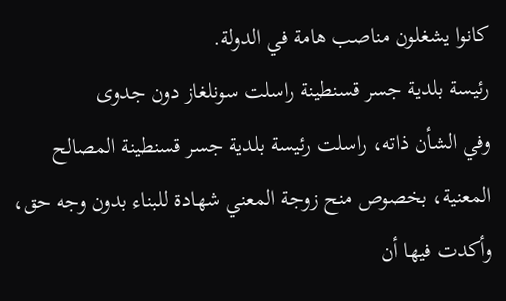كانوا يشغلون مناصب هامة في الدولة.
رئيسة بلدية جسر قسنطينة راسلت سونلغاز دون جدوى
وفي الشأن ذاته، راسلت رئيسة بلدية جسر قسنطينة المصالح المعنية، بخصوص منح زوجة المعني شهادة للبناء بدون وجه حق، وأكدت فيها أن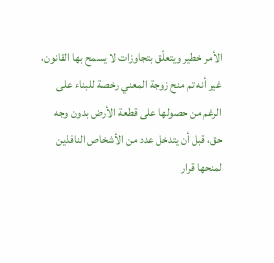الأمر خطير ويتعلّق بتجاوزات لا يسمح بها القانون، غير أنه تم منح زوجة المعني رخصة للبناء على الرغم من حصولها على قطعة الأرض بدون وجه حق، قبل أن يتدخل عدد من الأشخاص النافذين لمنحها قرار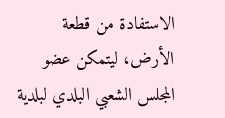الاستفادة من قطعة الأرض، ليتمكن عضو المجلس الشعبي البلدي لبلدية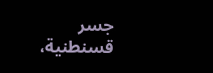جسر قسنطنية،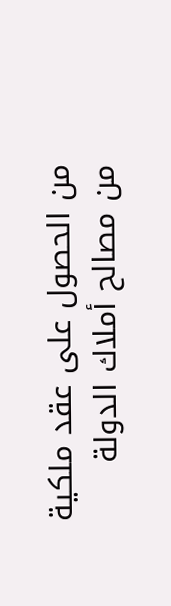من الحصول على عقد ملكية من مصالح أملاك الدولة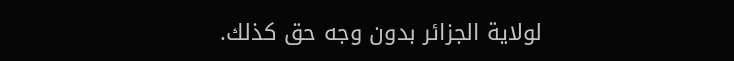لولاية الجزائر بدون وجه حق كذلك.